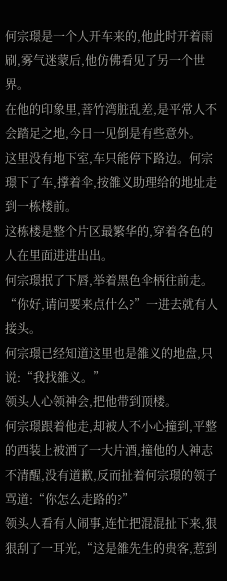何宗璟是一个人开车来的,他此时开着雨刷,雾气迷蒙后,他仿佛看见了另一个世界。
在他的印象里,菩竹湾脏乱差,是平常人不会踏足之地,今日一见倒是有些意外。
这里没有地下室,车只能停下路边。何宗璟下了车,撑着伞,按雒义助理给的地址走到一栋楼前。
这栋楼是整个片区最繁华的,穿着各色的人在里面进进出出。
何宗璟抿了下唇,举着黑色伞柄往前走。
“你好,请问要来点什么?”一进去就有人接头。
何宗璟已经知道这里也是雒义的地盘,只说:“我找雒义。”
领头人心领神会,把他带到顶楼。
何宗璟跟着他走,却被人不小心撞到,平整的西装上被洒了一大片酒,撞他的人神志不清醒,没有道歉,反而扯着何宗璟的领子骂道:“你怎么走路的?”
领头人看有人闹事,连忙把混混扯下来,狠狠刮了一耳光,“这是雒先生的贵客,惹到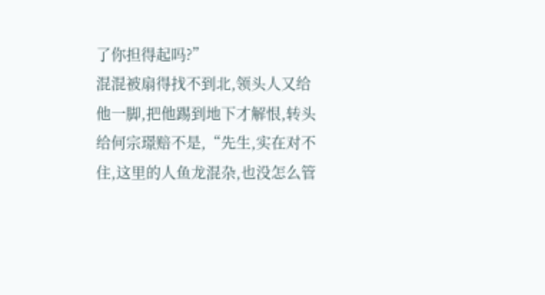了你担得起吗?”
混混被扇得找不到北,领头人又给他一脚,把他踢到地下才解恨,转头给何宗璟赔不是,“先生,实在对不住,这里的人鱼龙混杂,也没怎么管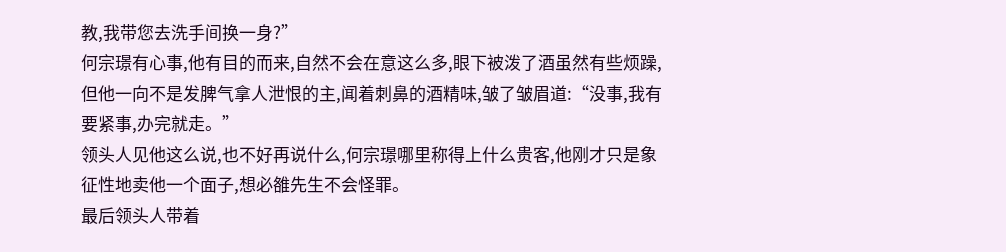教,我带您去洗手间换一身?”
何宗璟有心事,他有目的而来,自然不会在意这么多,眼下被泼了酒虽然有些烦躁,但他一向不是发脾气拿人泄恨的主,闻着刺鼻的酒精味,皱了皱眉道:“没事,我有要紧事,办完就走。”
领头人见他这么说,也不好再说什么,何宗璟哪里称得上什么贵客,他刚才只是象征性地卖他一个面子,想必雒先生不会怪罪。
最后领头人带着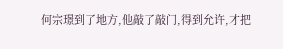何宗璟到了地方,他敲了敲门,得到允许,才把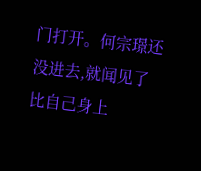门打开。何宗璟还没进去,就闻见了比自己身上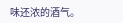味还浓的酒气。